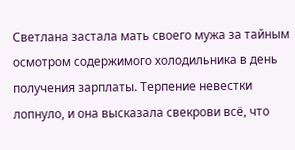Светлана застала мать своего мужа за тайным осмотром содержимого холодильника в день получения зарплаты. Терпение невестки лопнуло, и она высказала свекрови всё, что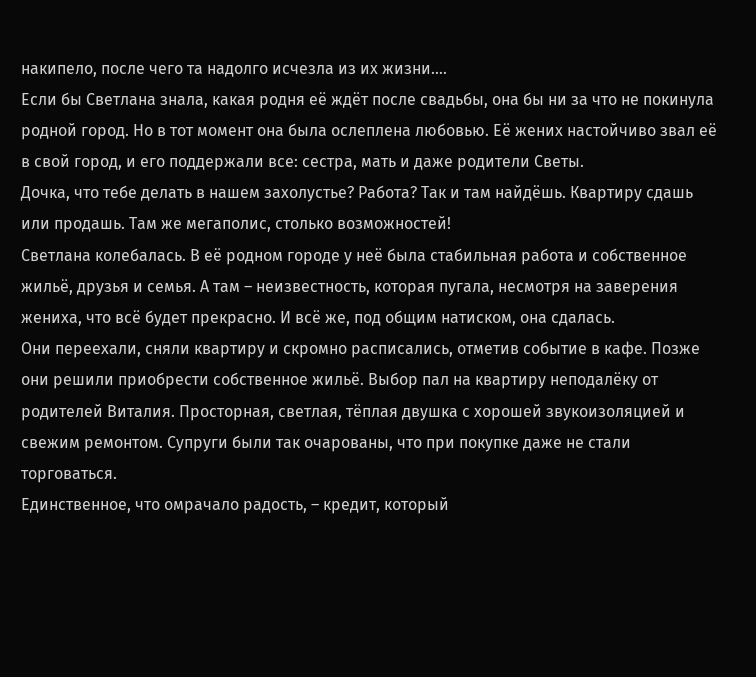накипело, после чего та надолго исчезла из их жизни….
Если бы Светлана знала, какая родня её ждёт после свадьбы, она бы ни за что не покинула родной город. Но в тот момент она была ослеплена любовью. Её жених настойчиво звал её в свой город, и его поддержали все: сестра, мать и даже родители Светы.
Дочка, что тебе делать в нашем захолустье? Работа? Так и там найдёшь. Квартиру сдашь или продашь. Там же мегаполис, столько возможностей!
Светлана колебалась. В её родном городе у неё была стабильная работа и собственное жильё, друзья и семья. А там – неизвестность, которая пугала, несмотря на заверения жениха, что всё будет прекрасно. И всё же, под общим натиском, она сдалась.
Они переехали, сняли квартиру и скромно расписались, отметив событие в кафе. Позже они решили приобрести собственное жильё. Выбор пал на квартиру неподалёку от родителей Виталия. Просторная, светлая, тёплая двушка с хорошей звукоизоляцией и свежим ремонтом. Супруги были так очарованы, что при покупке даже не стали торговаться.
Единственное, что омрачало радость, – кредит, который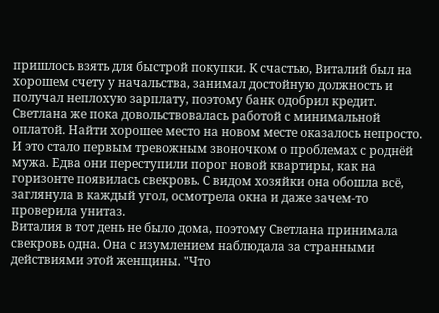пришлось взять для быстрой покупки. К счастью, Виталий был на хорошем счету у начальства, занимал достойную должность и получал неплохую зарплату, поэтому банк одобрил кредит. Светлана же пока довольствовалась работой с минимальной оплатой. Найти хорошее место на новом месте оказалось непросто.
И это стало первым тревожным звоночком о проблемах с роднёй мужа. Едва они переступили порог новой квартиры, как на горизонте появилась свекровь. С видом хозяйки она обошла всё, заглянула в каждый угол, осмотрела окна и даже зачем-то проверила унитаз.
Виталия в тот день не было дома, поэтому Светлана принимала свекровь одна. Она с изумлением наблюдала за странными действиями этой женщины. "Что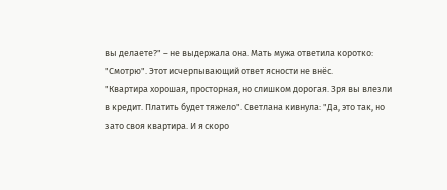вы делаете?" – не выдержала она. Мать мужа ответила коротко: "Смотрю". Этот исчерпывающий ответ ясности не внёс.
"Квартира хорошая, просторная, но слишком дорогая. Зря вы влезли в кредит. Платить будет тяжело". Светлана кивнула: "Да, это так, но зато своя квартира. И я скоро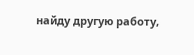найду другую работу,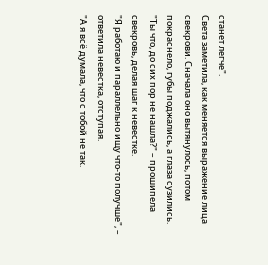станет легче".
Света заметила, как меняется выражение лица свекрови. Сначала оно вытянулось, потом покраснело, губы поджались, а глаза сузились.
"Ты что, до сих пор не нашла?" – прошипела свекровь, делая шаг к невестке.
"Я работаю и параллельно ищу что-то получше", – ответила невестка, отступая.
"А я всё думала, что с тобой не так.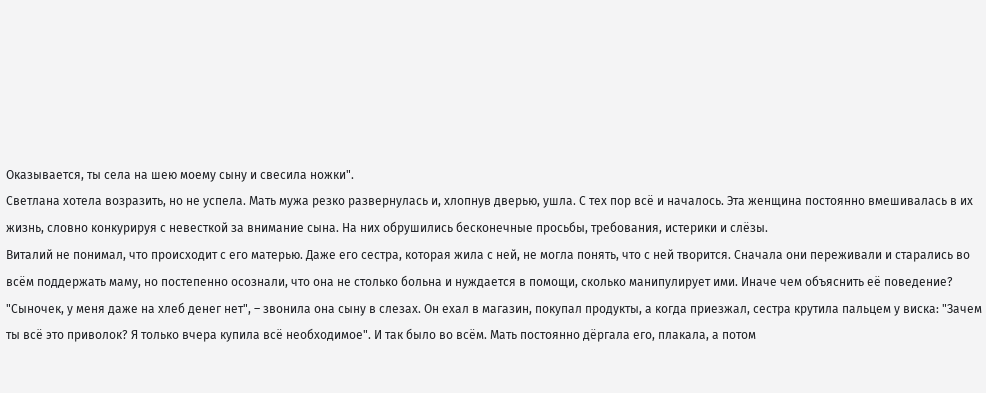Оказывается, ты села на шею моему сыну и свесила ножки".
Светлана хотела возразить, но не успела. Мать мужа резко развернулась и, хлопнув дверью, ушла. С тех пор всё и началось. Эта женщина постоянно вмешивалась в их жизнь, словно конкурируя с невесткой за внимание сына. На них обрушились бесконечные просьбы, требования, истерики и слёзы.
Виталий не понимал, что происходит с его матерью. Даже его сестра, которая жила с ней, не могла понять, что с ней творится. Сначала они переживали и старались во всём поддержать маму, но постепенно осознали, что она не столько больна и нуждается в помощи, сколько манипулирует ими. Иначе чем объяснить её поведение?
"Сыночек, у меня даже на хлеб денег нет", – звонила она сыну в слезах. Он ехал в магазин, покупал продукты, а когда приезжал, сестра крутила пальцем у виска: "Зачем ты всё это приволок? Я только вчера купила всё необходимое". И так было во всём. Мать постоянно дёргала его, плакала, а потом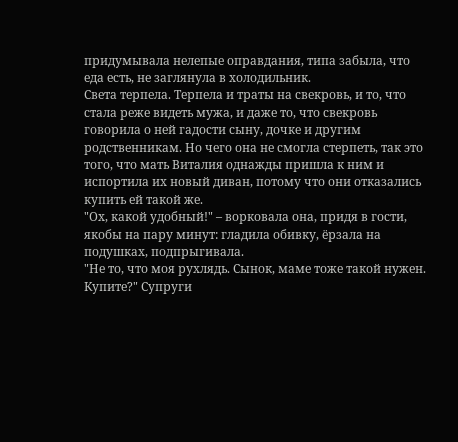придумывала нелепые оправдания, типа забыла, что еда есть, не заглянула в холодильник.
Света терпела. Терпела и траты на свекровь, и то, что стала реже видеть мужа, и даже то, что свекровь говорила о ней гадости сыну, дочке и другим родственникам. Но чего она не смогла стерпеть, так это того, что мать Виталия однажды пришла к ним и испортила их новый диван, потому что они отказались купить ей такой же.
"Ох, какой удобный!" – ворковала она, придя в гости, якобы на пару минут: гладила обивку, ёрзала на подушках, подпрыгивала.
"Не то, что моя рухлядь. Сынок, маме тоже такой нужен. Купите?" Супруги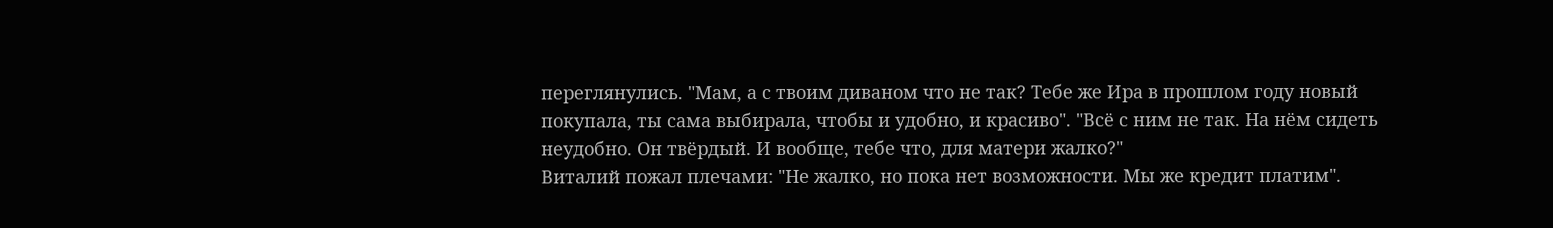переглянулись. "Мам, а с твоим диваном что не так? Тебе же Ира в прошлом году новый покупала, ты сама выбирала, чтобы и удобно, и красиво". "Всё с ним не так. На нём сидеть неудобно. Он твёрдый. И вообще, тебе что, для матери жалко?"
Виталий пожал плечами: "Не жалко, но пока нет возможности. Мы же кредит платим".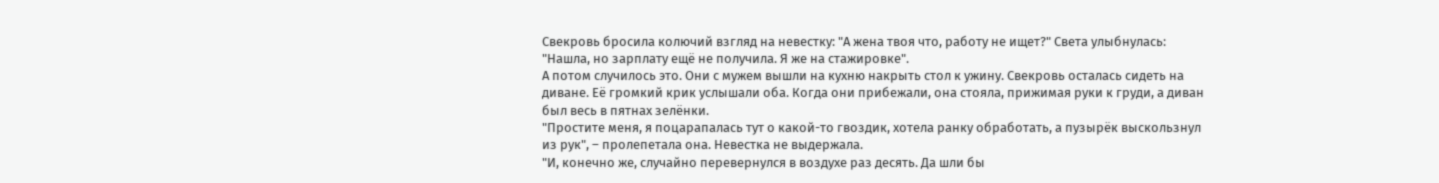Свекровь бросила колючий взгляд на невестку: "А жена твоя что, работу не ищет?" Света улыбнулась: "Нашла, но зарплату ещё не получила. Я же на стажировке".
А потом случилось это. Они с мужем вышли на кухню накрыть стол к ужину. Свекровь осталась сидеть на диване. Её громкий крик услышали оба. Когда они прибежали, она стояла, прижимая руки к груди, а диван был весь в пятнах зелёнки.
"Простите меня, я поцарапалась тут о какой-то гвоздик, хотела ранку обработать, а пузырёк выскользнул из рук", – пролепетала она. Невестка не выдержала.
"И, конечно же, случайно перевернулся в воздухе раз десять. Да шли бы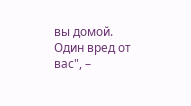вы домой. Один вред от вас", –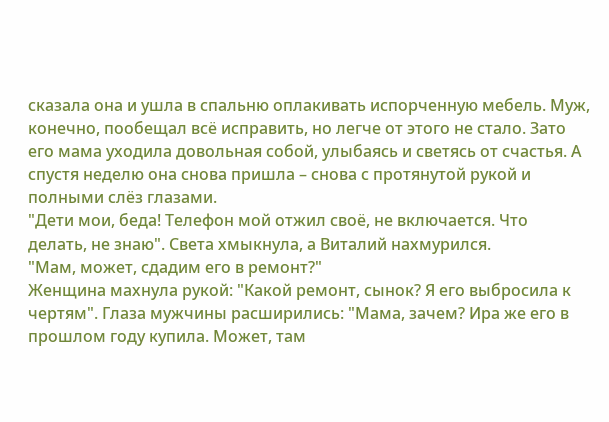сказала она и ушла в спальню оплакивать испорченную мебель. Муж, конечно, пообещал всё исправить, но легче от этого не стало. Зато его мама уходила довольная собой, улыбаясь и светясь от счастья. А спустя неделю она снова пришла – снова с протянутой рукой и полными слёз глазами.
"Дети мои, беда! Телефон мой отжил своё, не включается. Что делать, не знаю". Света хмыкнула, а Виталий нахмурился.
"Мам, может, сдадим его в ремонт?"
Женщина махнула рукой: "Какой ремонт, сынок? Я его выбросила к чертям". Глаза мужчины расширились: "Мама, зачем? Ира же его в прошлом году купила. Может, там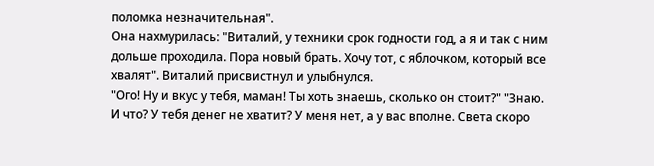поломка незначительная".
Она нахмурилась: "Виталий, у техники срок годности год, а я и так с ним дольше проходила. Пора новый брать. Хочу тот, с яблочком, который все хвалят". Виталий присвистнул и улыбнулся.
"Ого! Ну и вкус у тебя, маман! Ты хоть знаешь, сколько он стоит?" "Знаю. И что? У тебя денег не хватит? У меня нет, а у вас вполне. Света скоро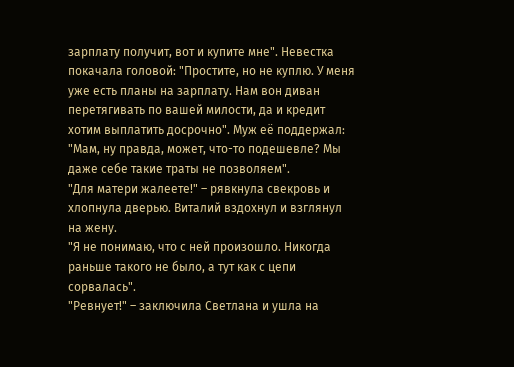зарплату получит, вот и купите мне". Невестка покачала головой: "Простите, но не куплю. У меня уже есть планы на зарплату. Нам вон диван перетягивать по вашей милости, да и кредит хотим выплатить досрочно". Муж её поддержал: "Мам, ну правда, может, что-то подешевле? Мы даже себе такие траты не позволяем".
"Для матери жалеете!" – рявкнула свекровь и хлопнула дверью. Виталий вздохнул и взглянул на жену.
"Я не понимаю, что с ней произошло. Никогда раньше такого не было, а тут как с цепи сорвалась".
"Ревнует!" – заключила Светлана и ушла на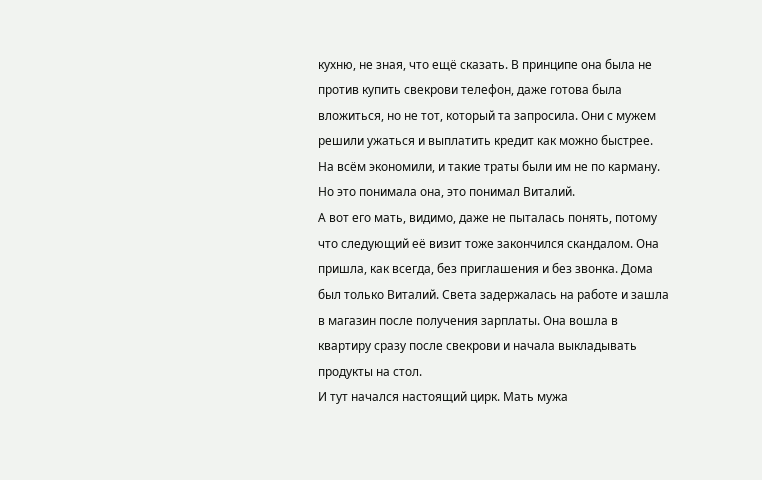кухню, не зная, что ещё сказать. В принципе она была не против купить свекрови телефон, даже готова была вложиться, но не тот, который та запросила. Они с мужем решили ужаться и выплатить кредит как можно быстрее. На всём экономили, и такие траты были им не по карману. Но это понимала она, это понимал Виталий.
А вот его мать, видимо, даже не пыталась понять, потому что следующий её визит тоже закончился скандалом. Она пришла, как всегда, без приглашения и без звонка. Дома был только Виталий. Света задержалась на работе и зашла в магазин после получения зарплаты. Она вошла в квартиру сразу после свекрови и начала выкладывать продукты на стол.
И тут начался настоящий цирк. Мать мужа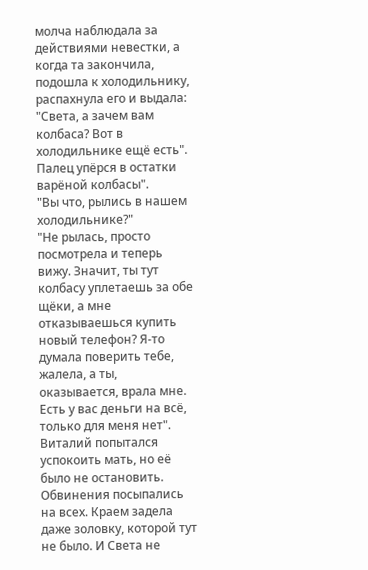молча наблюдала за действиями невестки, а когда та закончила, подошла к холодильнику, распахнула его и выдала:
"Света, а зачем вам колбаса? Вот в холодильнике ещё есть". Палец упёрся в остатки варёной колбасы".
"Вы что, рылись в нашем холодильнике?"
"Не рылась, просто посмотрела и теперь вижу. Значит, ты тут колбасу уплетаешь за обе щёки, а мне отказываешься купить новый телефон? Я-то думала поверить тебе, жалела, а ты, оказывается, врала мне. Есть у вас деньги на всё, только для меня нет". Виталий попытался успокоить мать, но её было не остановить.
Обвинения посыпались на всех. Краем задела даже золовку, которой тут не было. И Света не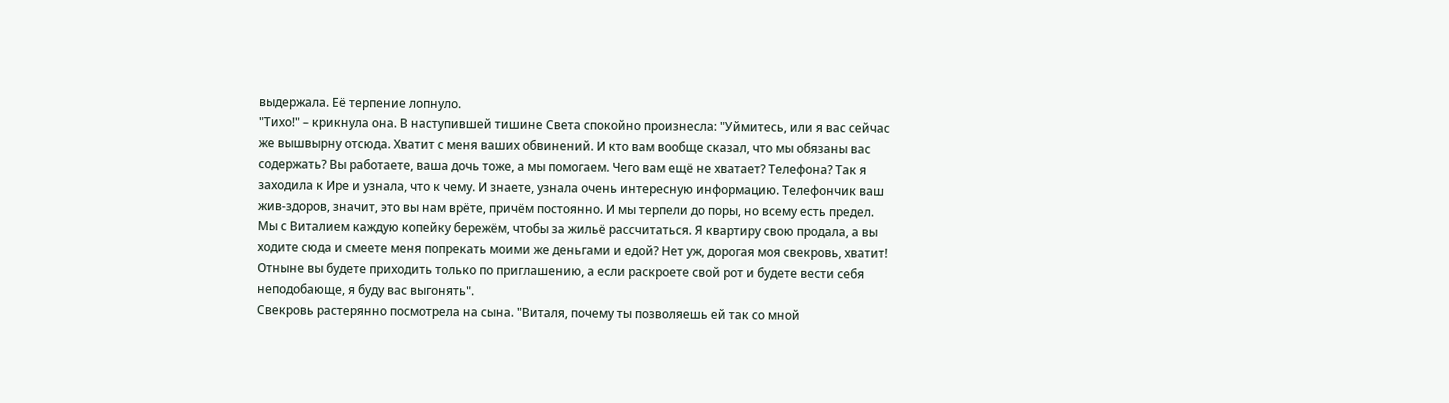выдержала. Её терпение лопнуло.
"Тихо!" – крикнула она. В наступившей тишине Света спокойно произнесла: "Уймитесь, или я вас сейчас же вышвырну отсюда. Хватит с меня ваших обвинений. И кто вам вообще сказал, что мы обязаны вас содержать? Вы работаете, ваша дочь тоже, а мы помогаем. Чего вам ещё не хватает? Телефона? Так я заходила к Ире и узнала, что к чему. И знаете, узнала очень интересную информацию. Телефончик ваш жив-здоров, значит, это вы нам врёте, причём постоянно. И мы терпели до поры, но всему есть предел. Мы с Виталием каждую копейку бережём, чтобы за жильё рассчитаться. Я квартиру свою продала, а вы ходите сюда и смеете меня попрекать моими же деньгами и едой? Нет уж, дорогая моя свекровь, хватит! Отныне вы будете приходить только по приглашению, а если раскроете свой рот и будете вести себя неподобающе, я буду вас выгонять".
Свекровь растерянно посмотрела на сына. "Виталя, почему ты позволяешь ей так со мной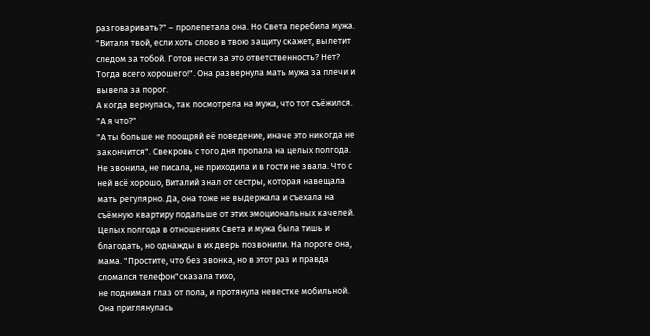разговаривать?" – пролепетала она. Но Света перебила мужа. "Виталя твой, если хоть слово в твою защиту скажет, вылетит следом за тобой. Готов нести за это ответственность? Нет? Тогда всего хорошего!". Она развернула мать мужа за плечи и вывела за порог.
А когда вернулась, так посмотрела на мужа, что тот съёжился.
"А я что?"
"А ты больше не поощряй её поведение, иначе это никогда не закончится". Свекровь с того дня пропала на целых полгода. Не звонила, не писала, не приходила и в гости не звала. Что с ней всё хорошо, Виталий знал от сестры, которая навещала мать регулярно. Да, она тоже не выдержала и съехала на съёмную квартиру подальше от этих эмоциональных качелей.
Целых полгода в отношениях Света и мужа была тишь и благодать, но однажды в их дверь позвонили. На пороге она, мама. "Простите, что без звонка, но в этот раз и правда сломался телефон"сказала тихо,
не поднимая глаз от пола, и протянула невестке мобильной.
Она приглянулась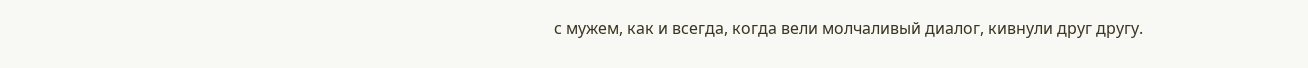с мужем, как и всегда, когда вели молчаливый диалог, кивнули друг другу.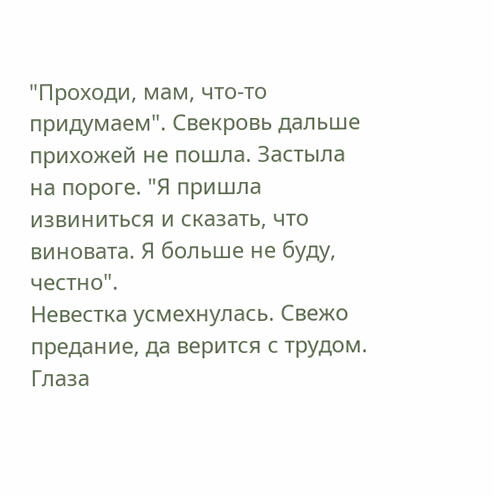"Проходи, мам, что-то придумаем". Свекровь дальше прихожей не пошла. Застыла на пороге. "Я пришла извиниться и сказать, что виновата. Я больше не буду, честно".
Невестка усмехнулась. Свежо предание, да верится с трудом. Глаза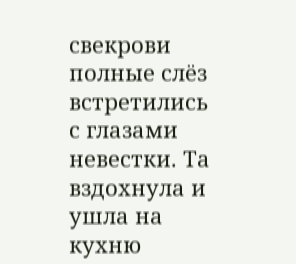свекрови полные слёз встретились с глазами невестки. Та вздохнула и ушла на кухню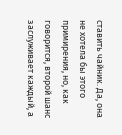ставить чайник. Да, она не хотела бы этого примирения, но, как говорится, второй шанс заслуживает каждый, а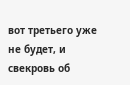вот третьего уже не будет, и свекровь об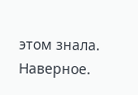этом знала. Наверное.